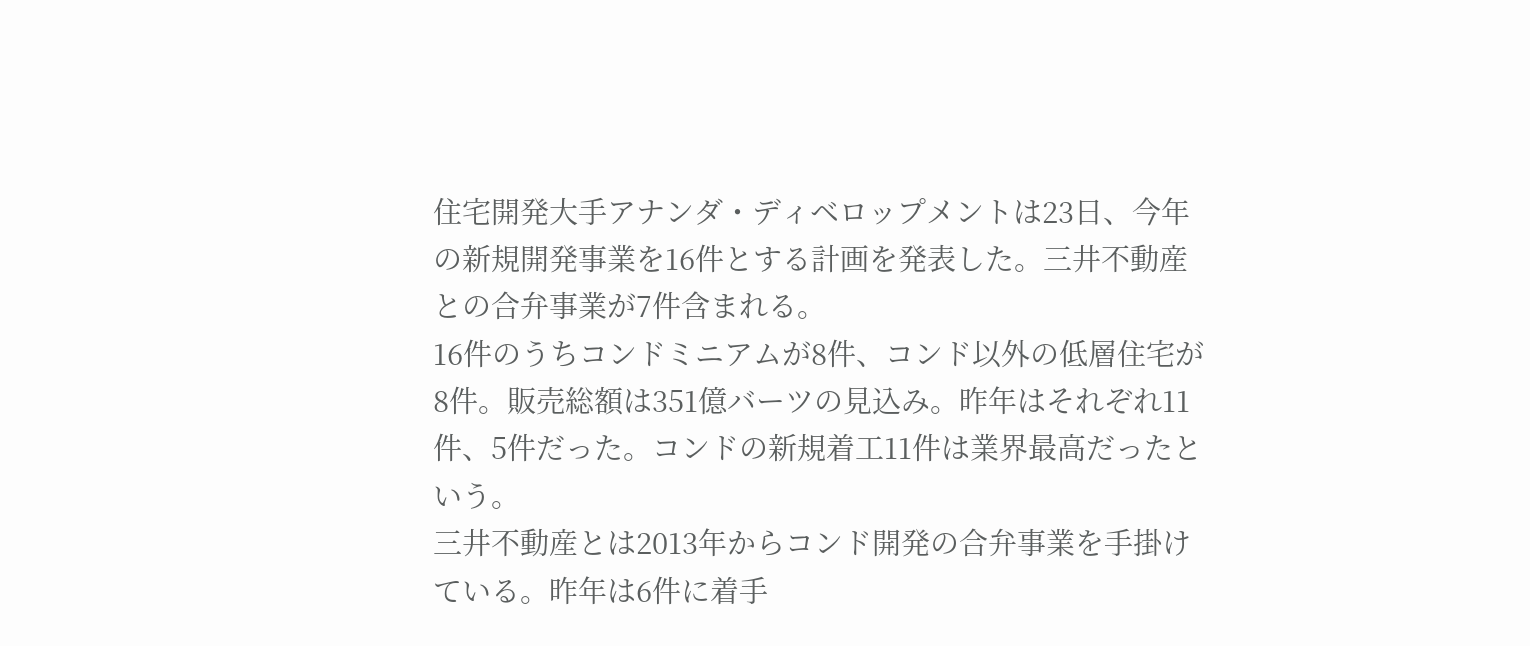住宅開発大手アナンダ・ディベロップメントは23日、今年の新規開発事業を16件とする計画を発表した。三井不動産との合弁事業が7件含まれる。
16件のうちコンドミニアムが8件、コンド以外の低層住宅が8件。販売総額は351億バーツの見込み。昨年はそれぞれ11件、5件だった。コンドの新規着工11件は業界最高だったという。
三井不動産とは2013年からコンド開発の合弁事業を手掛けている。昨年は6件に着手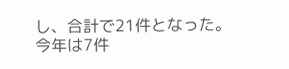し、合計で21件となった。今年は7件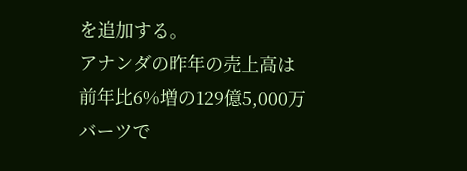を追加する。
アナンダの昨年の売上高は前年比6%増の129億5,000万バーツで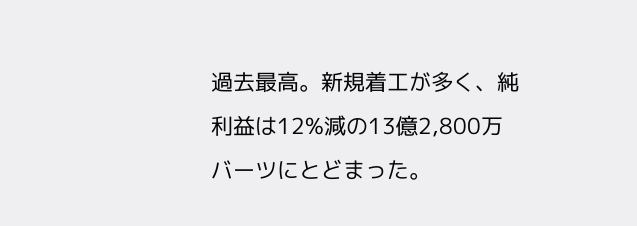過去最高。新規着工が多く、純利益は12%減の13億2,800万バーツにとどまった。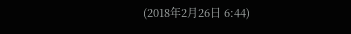(2018年2月26日 6:44)